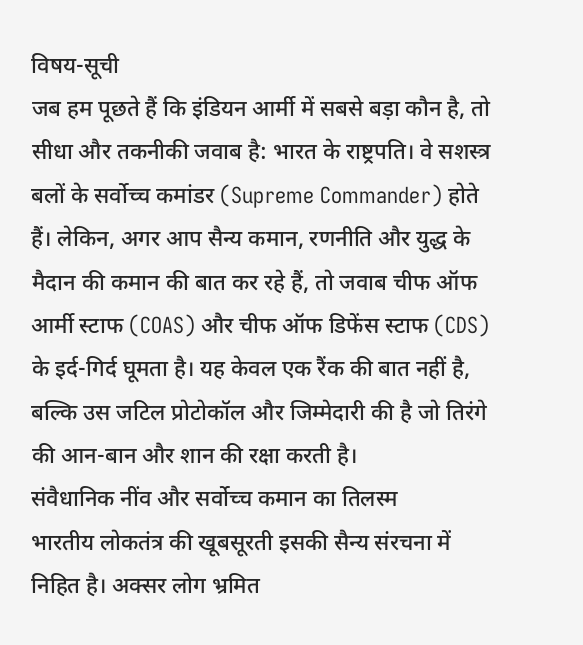विषय-सूची
जब हम पूछते हैं कि इंडियन आर्मी में सबसे बड़ा कौन है, तो सीधा और तकनीकी जवाब है: भारत के राष्ट्रपति। वे सशस्त्र बलों के सर्वोच्च कमांडर (Supreme Commander) होते हैं। लेकिन, अगर आप सैन्य कमान, रणनीति और युद्ध के मैदान की कमान की बात कर रहे हैं, तो जवाब चीफ ऑफ आर्मी स्टाफ (COAS) और चीफ ऑफ डिफेंस स्टाफ (CDS) के इर्द-गिर्द घूमता है। यह केवल एक रैंक की बात नहीं है, बल्कि उस जटिल प्रोटोकॉल और जिम्मेदारी की है जो तिरंगे की आन-बान और शान की रक्षा करती है।
संवैधानिक नींव और सर्वोच्च कमान का तिलस्म
भारतीय लोकतंत्र की खूबसूरती इसकी सैन्य संरचना में निहित है। अक्सर लोग भ्रमित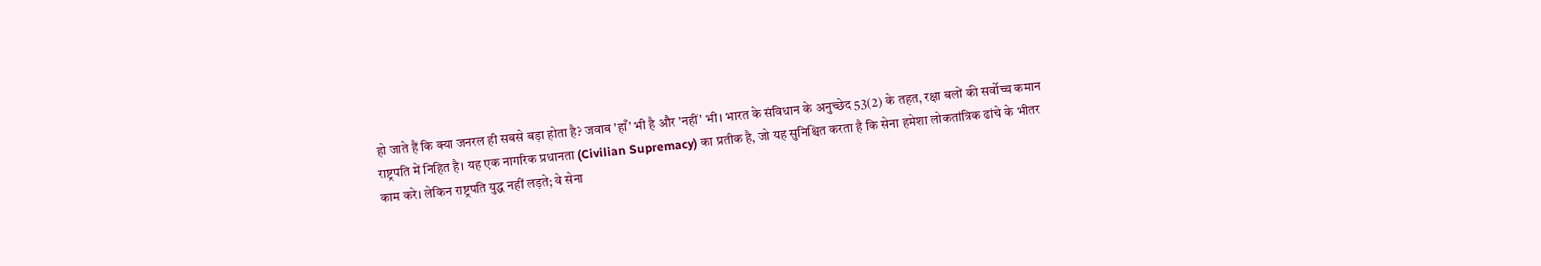हो जाते हैं कि क्या जनरल ही सबसे बड़ा होता है? जवाब 'हाँ' भी है और 'नहीं' भी। भारत के संविधान के अनुच्छेद 53(2) के तहत, रक्षा बलों की सर्वोच्च कमान राष्ट्रपति में निहित है। यह एक नागरिक प्रधानता (Civilian Supremacy) का प्रतीक है, जो यह सुनिश्चित करता है कि सेना हमेशा लोकतांत्रिक ढांचे के भीतर काम करे। लेकिन राष्ट्रपति युद्ध नहीं लड़ते; वे सेना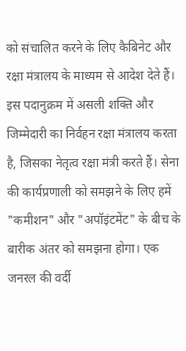को संचालित करने के लिए कैबिनेट और रक्षा मंत्रालय के माध्यम से आदेश देते हैं।
इस पदानुक्रम में असली शक्ति और जिम्मेदारी का निर्वहन रक्षा मंत्रालय करता है, जिसका नेतृत्व रक्षा मंत्री करते हैं। सेना की कार्यप्रणाली को समझने के लिए हमें "कमीशन" और "अपॉइंटमेंट" के बीच के बारीक अंतर को समझना होगा। एक जनरल की वर्दी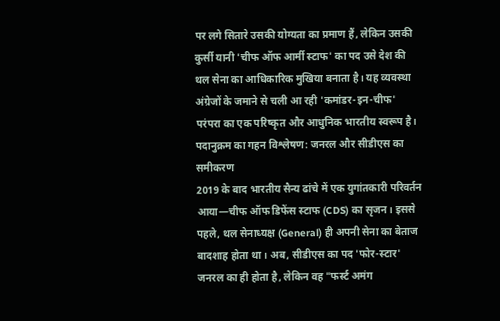पर लगे सितारे उसकी योग्यता का प्रमाण हैं, लेकिन उसकी कुर्सी यानी 'चीफ ऑफ आर्मी स्टाफ' का पद उसे देश की थल सेना का आधिकारिक मुखिया बनाता है। यह व्यवस्था अंग्रेजों के जमाने से चली आ रही 'कमांडर-इन-चीफ' परंपरा का एक परिष्कृत और आधुनिक भारतीय स्वरूप है।
पदानुक्रम का गहन विश्लेषण: जनरल और सीडीएस का समीकरण
2019 के बाद भारतीय सैन्य ढांचे में एक युगांतकारी परिवर्तन आया—चीफ ऑफ डिफेंस स्टाफ (CDS) का सृजन। इससे पहले, थल सेनाध्यक्ष (General) ही अपनी सेना का बेताज बादशाह होता था। अब, सीडीएस का पद 'फोर-स्टार' जनरल का ही होता है, लेकिन वह "फर्स्ट अमंग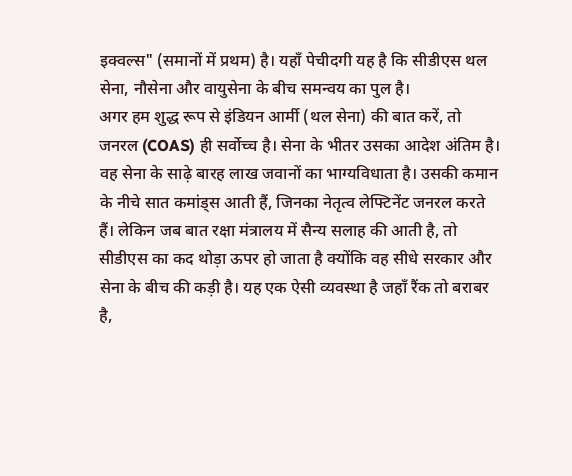इक्वल्स" (समानों में प्रथम) है। यहाँ पेचीदगी यह है कि सीडीएस थल सेना, नौसेना और वायुसेना के बीच समन्वय का पुल है।
अगर हम शुद्ध रूप से इंडियन आर्मी (थल सेना) की बात करें, तो जनरल (COAS) ही सर्वोच्च है। सेना के भीतर उसका आदेश अंतिम है। वह सेना के साढ़े बारह लाख जवानों का भाग्यविधाता है। उसकी कमान के नीचे सात कमांड्स आती हैं, जिनका नेतृत्व लेफ्टिनेंट जनरल करते हैं। लेकिन जब बात रक्षा मंत्रालय में सैन्य सलाह की आती है, तो सीडीएस का कद थोड़ा ऊपर हो जाता है क्योंकि वह सीधे सरकार और सेना के बीच की कड़ी है। यह एक ऐसी व्यवस्था है जहाँ रैंक तो बराबर है,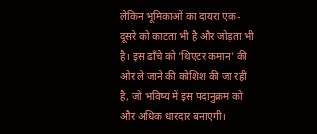लेकिन भूमिकाओं का दायरा एक-दूसरे को काटता भी है और जोड़ता भी है। इस ढाँचे को 'थिएटर कमान' की ओर ले जाने की कोशिश की जा रही है, जो भविष्य में इस पदानुक्रम को और अधिक धारदार बनाएगी।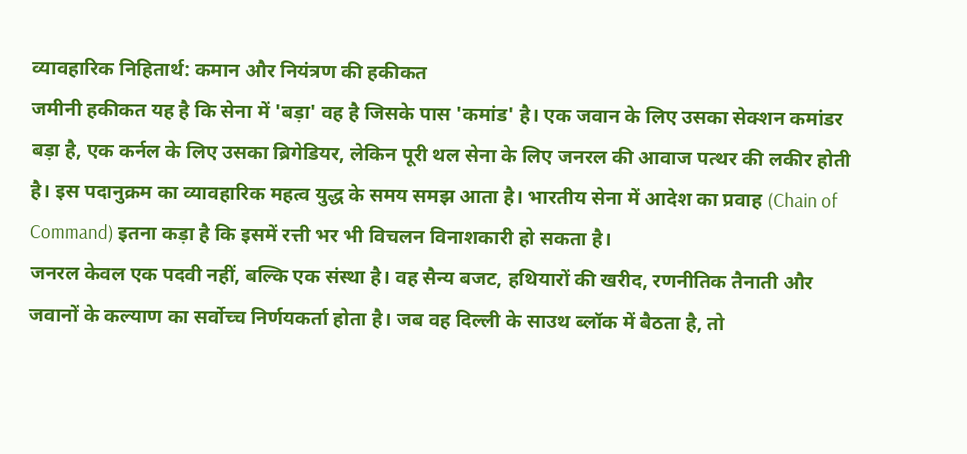व्यावहारिक निहितार्थ: कमान और नियंत्रण की हकीकत
जमीनी हकीकत यह है कि सेना में 'बड़ा' वह है जिसके पास 'कमांड' है। एक जवान के लिए उसका सेक्शन कमांडर बड़ा है, एक कर्नल के लिए उसका ब्रिगेडियर, लेकिन पूरी थल सेना के लिए जनरल की आवाज पत्थर की लकीर होती है। इस पदानुक्रम का व्यावहारिक महत्व युद्ध के समय समझ आता है। भारतीय सेना में आदेश का प्रवाह (Chain of Command) इतना कड़ा है कि इसमें रत्ती भर भी विचलन विनाशकारी हो सकता है।
जनरल केवल एक पदवी नहीं, बल्कि एक संस्था है। वह सैन्य बजट, हथियारों की खरीद, रणनीतिक तैनाती और जवानों के कल्याण का सर्वोच्च निर्णयकर्ता होता है। जब वह दिल्ली के साउथ ब्लॉक में बैठता है, तो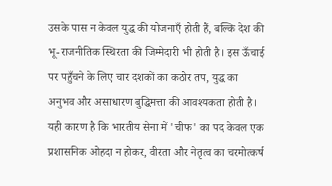उसके पास न केवल युद्ध की योजनाएँ होती हैं, बल्कि देश की भू-राजनीतिक स्थिरता की जिम्मेदारी भी होती है। इस ऊँचाई पर पहुँचने के लिए चार दशकों का कठोर तप, युद्ध का अनुभव और असाधारण बुद्धिमत्ता की आवश्यकता होती है। यही कारण है कि भारतीय सेना में 'चीफ' का पद केवल एक प्रशासनिक ओहदा न होकर, वीरता और नेतृत्व का चरमोत्कर्ष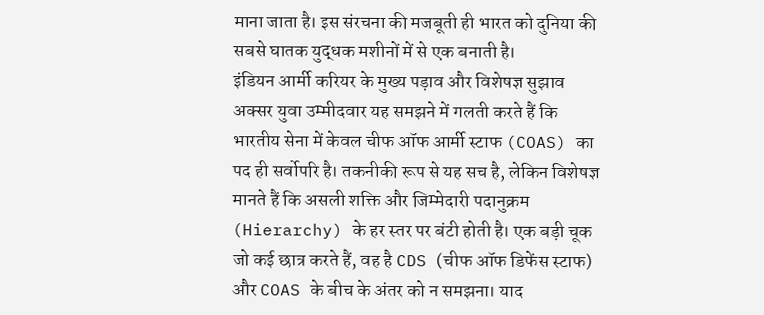माना जाता है। इस संरचना की मजबूती ही भारत को दुनिया की सबसे घातक युद्धक मशीनों में से एक बनाती है।
इंडियन आर्मी करियर के मुख्य पड़ाव और विशेषज्ञ सुझाव
अक्सर युवा उम्मीदवार यह समझने में गलती करते हैं कि भारतीय सेना में केवल चीफ ऑफ आर्मी स्टाफ (COAS) का पद ही सर्वोपरि है। तकनीकी रूप से यह सच है, लेकिन विशेषज्ञ मानते हैं कि असली शक्ति और जिम्मेदारी पदानुक्रम (Hierarchy) के हर स्तर पर बंटी होती है। एक बड़ी चूक जो कई छात्र करते हैं, वह है CDS (चीफ ऑफ डिफेंस स्टाफ) और COAS के बीच के अंतर को न समझना। याद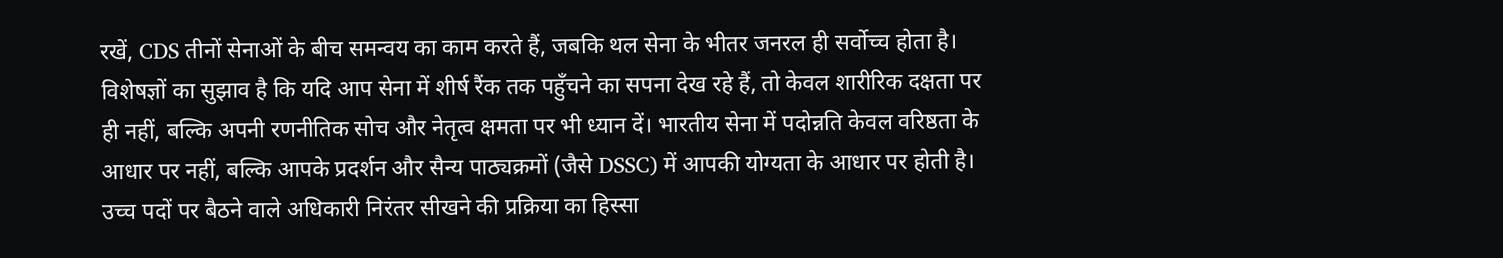रखें, CDS तीनों सेनाओं के बीच समन्वय का काम करते हैं, जबकि थल सेना के भीतर जनरल ही सर्वोच्च होता है।
विशेषज्ञों का सुझाव है कि यदि आप सेना में शीर्ष रैंक तक पहुँचने का सपना देख रहे हैं, तो केवल शारीरिक दक्षता पर ही नहीं, बल्कि अपनी रणनीतिक सोच और नेतृत्व क्षमता पर भी ध्यान दें। भारतीय सेना में पदोन्नति केवल वरिष्ठता के आधार पर नहीं, बल्कि आपके प्रदर्शन और सैन्य पाठ्यक्रमों (जैसे DSSC) में आपकी योग्यता के आधार पर होती है। उच्च पदों पर बैठने वाले अधिकारी निरंतर सीखने की प्रक्रिया का हिस्सा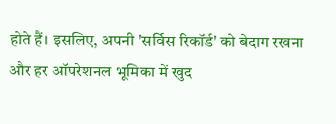होते हैं। इसलिए, अपनी 'सर्विस रिकॉर्ड' को बेदाग रखना और हर ऑपरेशनल भूमिका में खुद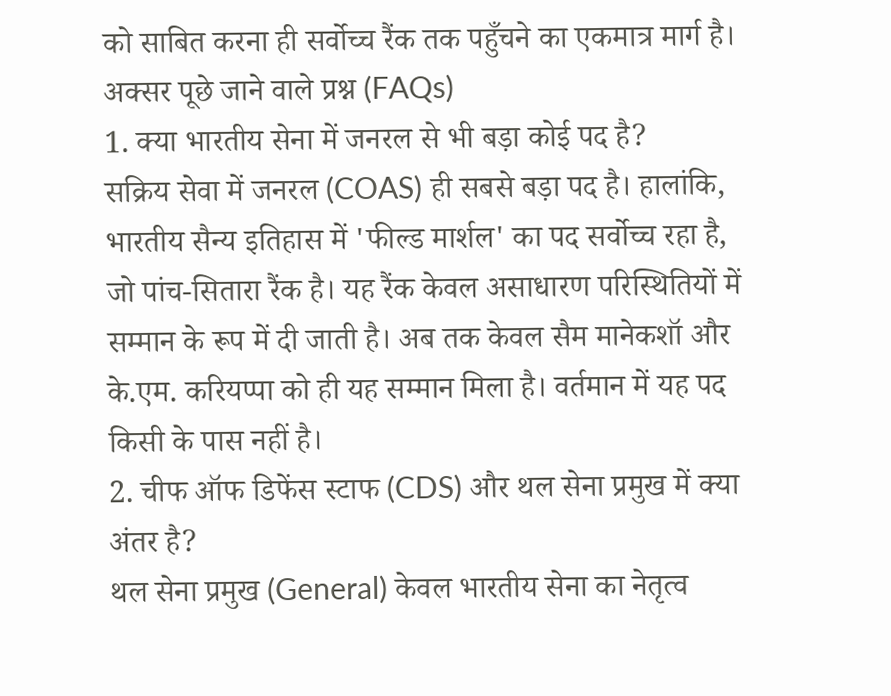को साबित करना ही सर्वोच्च रैंक तक पहुँचने का एकमात्र मार्ग है।
अक्सर पूछे जाने वाले प्रश्न (FAQs)
1. क्या भारतीय सेना में जनरल से भी बड़ा कोई पद है?
सक्रिय सेवा में जनरल (COAS) ही सबसे बड़ा पद है। हालांकि, भारतीय सैन्य इतिहास में 'फील्ड मार्शल' का पद सर्वोच्च रहा है, जो पांच-सितारा रैंक है। यह रैंक केवल असाधारण परिस्थितियों में सम्मान के रूप में दी जाती है। अब तक केवल सैम मानेकशॉ और के.एम. करियप्पा को ही यह सम्मान मिला है। वर्तमान में यह पद किसी के पास नहीं है।
2. चीफ ऑफ डिफेंस स्टाफ (CDS) और थल सेना प्रमुख में क्या अंतर है?
थल सेना प्रमुख (General) केवल भारतीय सेना का नेतृत्व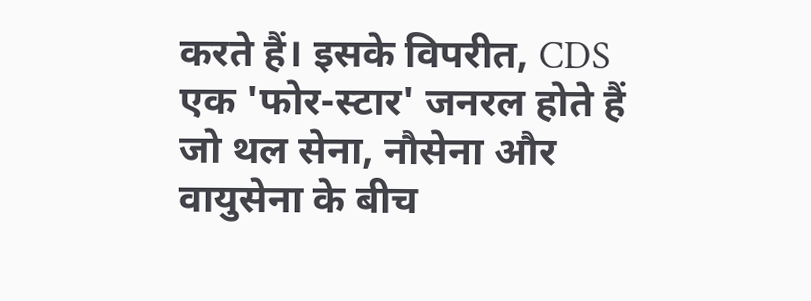करते हैं। इसके विपरीत, CDS एक 'फोर-स्टार' जनरल होते हैं जो थल सेना, नौसेना और वायुसेना के बीच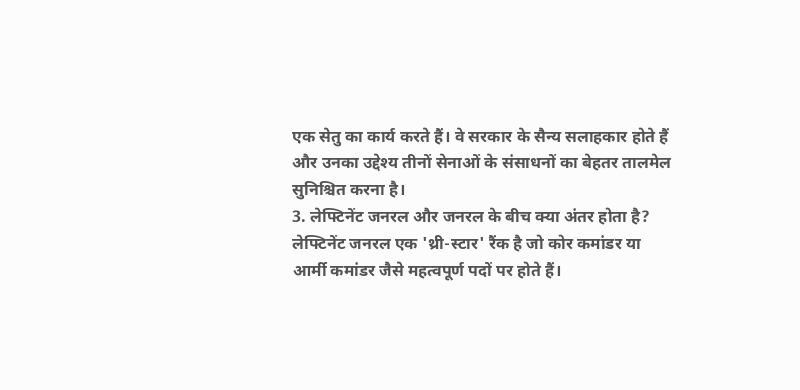एक सेतु का कार्य करते हैं। वे सरकार के सैन्य सलाहकार होते हैं और उनका उद्देश्य तीनों सेनाओं के संसाधनों का बेहतर तालमेल सुनिश्चित करना है।
3. लेफ्टिनेंट जनरल और जनरल के बीच क्या अंतर होता है?
लेफ्टिनेंट जनरल एक 'थ्री-स्टार' रैंक है जो कोर कमांडर या आर्मी कमांडर जैसे महत्वपूर्ण पदों पर होते हैं।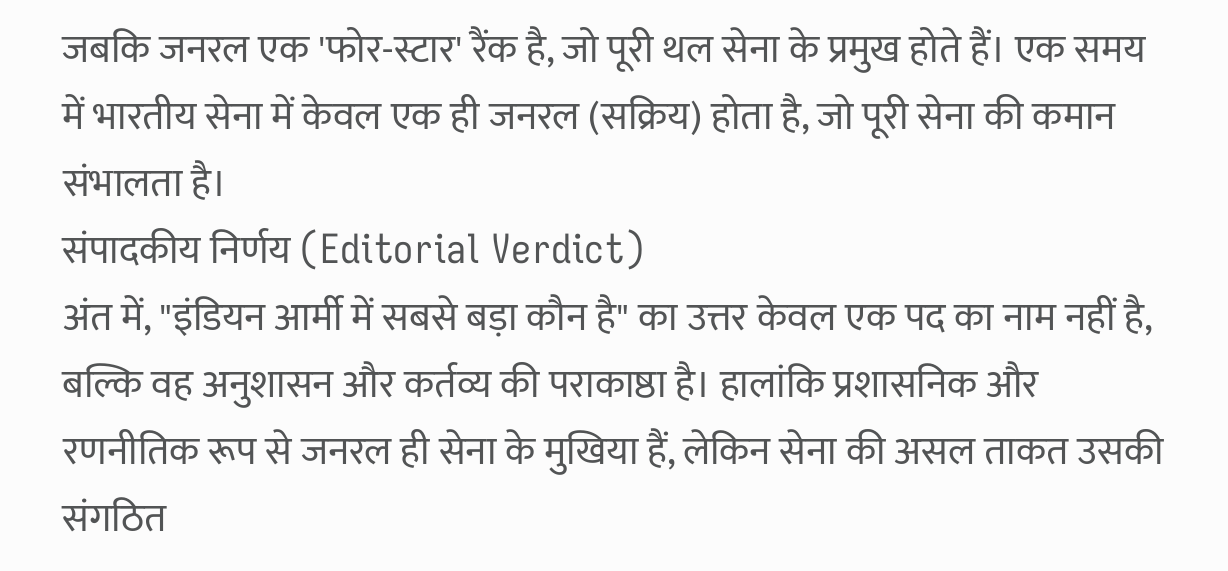जबकि जनरल एक 'फोर-स्टार' रैंक है, जो पूरी थल सेना के प्रमुख होते हैं। एक समय में भारतीय सेना में केवल एक ही जनरल (सक्रिय) होता है, जो पूरी सेना की कमान संभालता है।
संपादकीय निर्णय (Editorial Verdict)
अंत में, "इंडियन आर्मी में सबसे बड़ा कौन है" का उत्तर केवल एक पद का नाम नहीं है, बल्कि वह अनुशासन और कर्तव्य की पराकाष्ठा है। हालांकि प्रशासनिक और रणनीतिक रूप से जनरल ही सेना के मुखिया हैं, लेकिन सेना की असल ताकत उसकी संगठित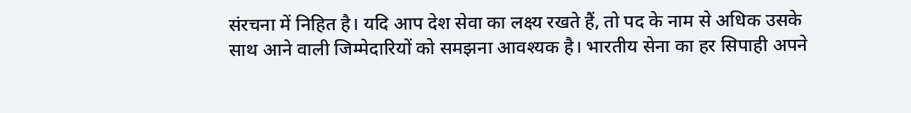संरचना में निहित है। यदि आप देश सेवा का लक्ष्य रखते हैं, तो पद के नाम से अधिक उसके साथ आने वाली जिम्मेदारियों को समझना आवश्यक है। भारतीय सेना का हर सिपाही अपने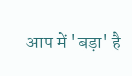आप में 'बड़ा' है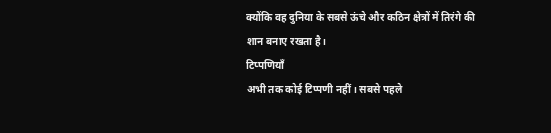क्योंकि वह दुनिया के सबसे ऊंचे और कठिन क्षेत्रों में तिरंगे की शान बनाए रखता है।
टिप्पणियाँ
अभी तक कोई टिप्पणी नहीं। सबसे पहले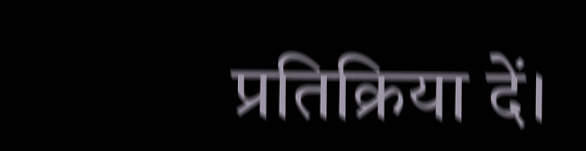प्रतिक्रिया दें।